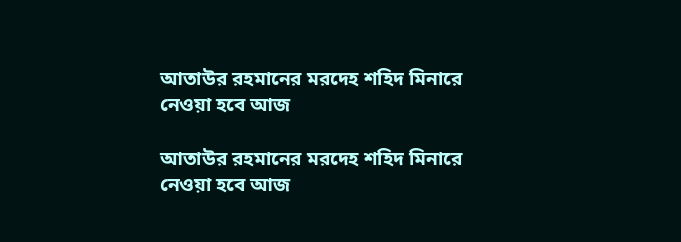আতাউর রহমানের মরদেহ শহিদ মিনারে নেওয়া হবে আজ

আতাউর রহমানের মরদেহ শহিদ মিনারে নেওয়া হবে আজ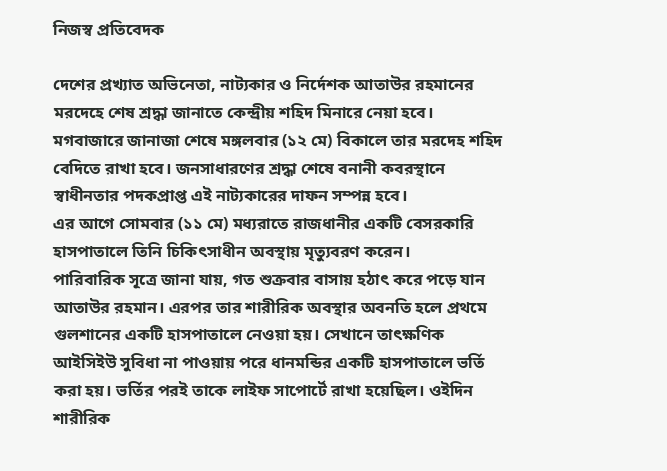নিজস্ব প্রতিবেদক

দেশের প্রখ্যাত অভিনেতা, নাট্যকার ও নির্দেশক আতাউর রহমানের মরদেহে শেষ শ্রদ্ধা জানাতে কেন্দ্রীয় শহিদ মিনারে নেয়া হবে। মগবাজারে জানাজা শেষে মঙ্গলবার (১২ মে) বিকালে তার মরদেহ শহিদ বেদিতে রাখা হবে। জনসাধারণের শ্রদ্ধা শেষে বনানী কবরস্থানে স্বাধীনতার পদকপ্রাপ্ত এই নাট্যকারের দাফন সম্পন্ন হবে।
এর আগে সোমবার (১১ মে) মধ্যরাতে রাজধানীর একটি বেসরকারি হাসপাতালে তিনি চিকিৎসাধীন অবস্থায় মৃত্যুবরণ করেন।
পারিবারিক সূত্রে জানা যায়, গত শুক্রবার বাসায় হঠাৎ করে পড়ে যান আতাউর রহমান। এরপর তার শারীরিক অবস্থার অবনতি হলে প্রথমে গুলশানের একটি হাসপাতালে নেওয়া হয়। সেখানে তাৎক্ষণিক আইসিইউ সুবিধা না পাওয়ায় পরে ধানমন্ডির একটি হাসপাতালে ভর্তি করা হয়। ভর্তির পরই তাকে লাইফ সাপোর্টে রাখা হয়েছিল। ওইদিন শারীরিক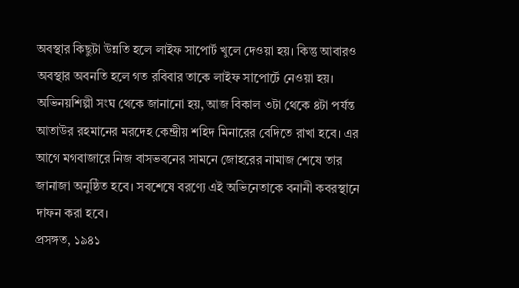অবস্থার কিছুটা উন্নতি হলে লাইফ সাপোর্ট খুলে দেওয়া হয়। কিন্তু আবারও অবস্থার অবনতি হলে গত রবিবার তাকে লাইফ সাপোর্টে নেওয়া হয়।
অভিনয়শিল্পী সংঘ থেকে জানানো হয়, আজ বিকাল ৩টা থেকে ৪টা পর্যন্ত আতাউর রহমানের মরদেহ কেন্দ্রীয় শহিদ মিনারের বেদিতে রাখা হবে। এর আগে মগবাজারে নিজ বাসভবনের সামনে জোহরের নামাজ শেষে তার জানাজা অনুষ্ঠিত হবে। সবশেষে বরণ্যে এই অভিনেতাকে বনানী কবরস্থানে দাফন করা হবে।
প্রসঙ্গত, ১৯৪১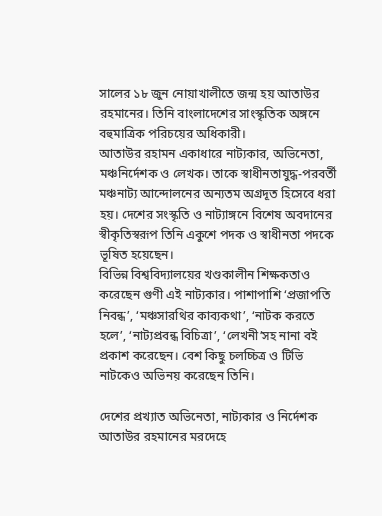সালের ১৮ জুন নোয়াখালীতে জন্ম হয় আতাউর রহমানের। তিনি বাংলাদেশের সাংস্কৃতিক অঙ্গনে বহুমাত্রিক পরিচয়ের অধিকারী।
আতাউর রহামন একাধারে নাট্যকার, অভিনেতা, মঞ্চনির্দেশক ও লেখক। তাকে স্বাধীনতাযুদ্ধ-পরবর্তী মঞ্চনাট্য আন্দোলনের অন্যতম অগ্রদূত হিসেবে ধরা হয়। দেশের সংস্কৃতি ও নাট্যাঙ্গনে বিশেষ অবদানের স্বীকৃতিস্বরূপ তিনি একুশে পদক ও স্বাধীনতা পদকে ভূষিত হয়েছেন।
বিভিন্ন বিশ্ববিদ্যালয়ের খণ্ডকালীন শিক্ষকতাও করেছেন গুণী এই নাট্যকার। পাশাপাশি ‘প্রজাপতি নিবন্ধ’, ‘মঞ্চসারথির কাব্যকথা’, ‘নাটক করতে হলে’, ‘নাট্যপ্রবন্ধ বিচিত্রা’, ‘লেখনী’সহ নানা বই প্রকাশ করেছেন। বেশ কিছু চলচ্চিত্র ও টিভি নাটকেও অভিনয় করেছেন তিনি।

দেশের প্রখ্যাত অভিনেতা, নাট্যকার ও নির্দেশক আতাউর রহমানের মরদেহে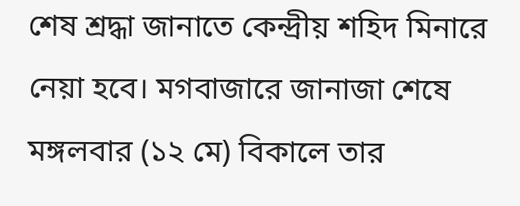শেষ শ্রদ্ধা জানাতে কেন্দ্রীয় শহিদ মিনারে নেয়া হবে। মগবাজারে জানাজা শেষে মঙ্গলবার (১২ মে) বিকালে তার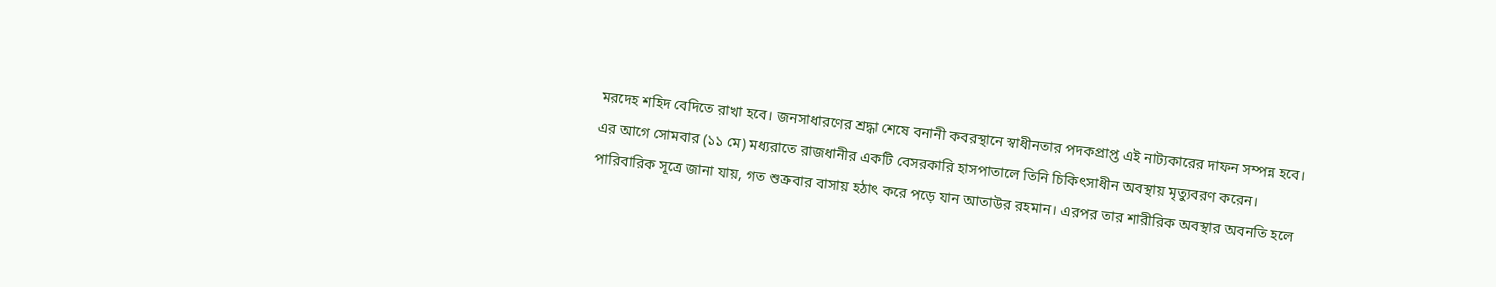মরদেহ শহিদ বেদিতে রাখা হবে। জনসাধারণের শ্রদ্ধা শেষে বনানী কবরস্থানে স্বাধীনতার পদকপ্রাপ্ত এই নাট্যকারের দাফন সম্পন্ন হবে।
এর আগে সোমবার (১১ মে) মধ্যরাতে রাজধানীর একটি বেসরকারি হাসপাতালে তিনি চিকিৎসাধীন অবস্থায় মৃত্যুবরণ করেন।
পারিবারিক সূত্রে জানা যায়, গত শুক্রবার বাসায় হঠাৎ করে পড়ে যান আতাউর রহমান। এরপর তার শারীরিক অবস্থার অবনতি হলে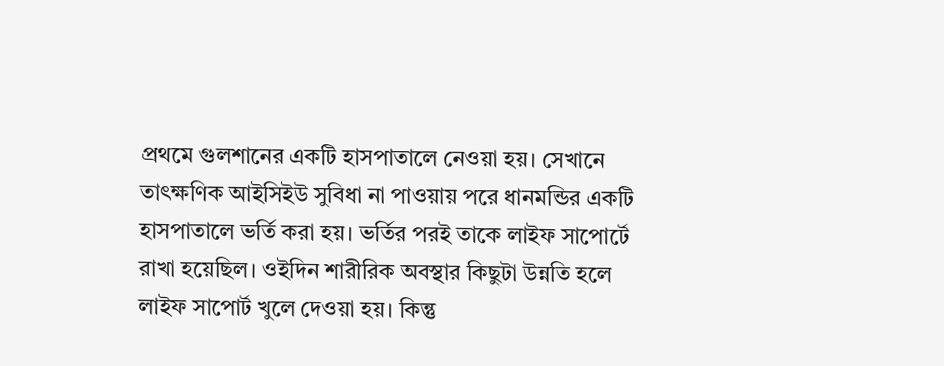প্রথমে গুলশানের একটি হাসপাতালে নেওয়া হয়। সেখানে তাৎক্ষণিক আইসিইউ সুবিধা না পাওয়ায় পরে ধানমন্ডির একটি হাসপাতালে ভর্তি করা হয়। ভর্তির পরই তাকে লাইফ সাপোর্টে রাখা হয়েছিল। ওইদিন শারীরিক অবস্থার কিছুটা উন্নতি হলে লাইফ সাপোর্ট খুলে দেওয়া হয়। কিন্তু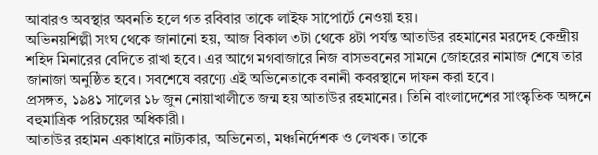আবারও অবস্থার অবনতি হলে গত রবিবার তাকে লাইফ সাপোর্টে নেওয়া হয়।
অভিনয়শিল্পী সংঘ থেকে জানানো হয়, আজ বিকাল ৩টা থেকে ৪টা পর্যন্ত আতাউর রহমানের মরদেহ কেন্দ্রীয় শহিদ মিনারের বেদিতে রাখা হবে। এর আগে মগবাজারে নিজ বাসভবনের সামনে জোহরের নামাজ শেষে তার জানাজা অনুষ্ঠিত হবে। সবশেষে বরণ্যে এই অভিনেতাকে বনানী কবরস্থানে দাফন করা হবে।
প্রসঙ্গত, ১৯৪১ সালের ১৮ জুন নোয়াখালীতে জন্ম হয় আতাউর রহমানের। তিনি বাংলাদেশের সাংস্কৃতিক অঙ্গনে বহুমাত্রিক পরিচয়ের অধিকারী।
আতাউর রহামন একাধারে নাট্যকার, অভিনেতা, মঞ্চনির্দেশক ও লেখক। তাকে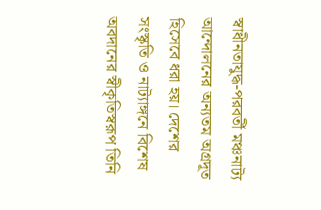স্বাধীনতাযুদ্ধ-পরবর্তী মঞ্চনাট্য আন্দোলনের অন্যতম অগ্রদূত হিসেবে ধরা হয়। দেশের সংস্কৃতি ও নাট্যাঙ্গনে বিশেষ অবদানের স্বীকৃতিস্বরূপ তিনি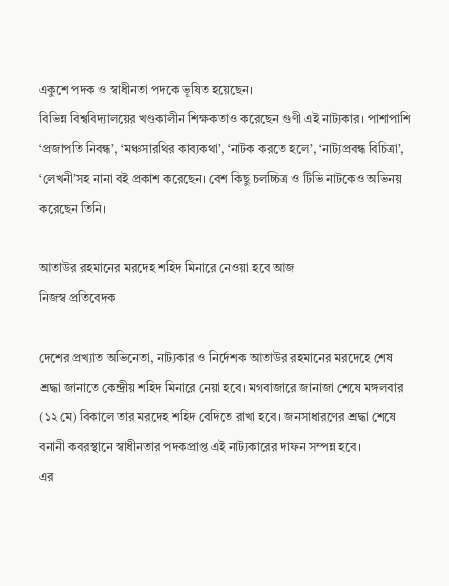একুশে পদক ও স্বাধীনতা পদকে ভূষিত হয়েছেন।
বিভিন্ন বিশ্ববিদ্যালয়ের খণ্ডকালীন শিক্ষকতাও করেছেন গুণী এই নাট্যকার। পাশাপাশি ‘প্রজাপতি নিবন্ধ’, ‘মঞ্চসারথির কাব্যকথা’, ‘নাটক করতে হলে’, ‘নাট্যপ্রবন্ধ বিচিত্রা’, ‘লেখনী’সহ নানা বই প্রকাশ করেছেন। বেশ কিছু চলচ্চিত্র ও টিভি নাটকেও অভিনয় করেছেন তিনি।

আতাউর রহমানের মরদেহ শহিদ মিনারে নেওয়া হবে আজ
নিজস্ব প্রতিবেদক

দেশের প্রখ্যাত অভিনেতা, নাট্যকার ও নির্দেশক আতাউর রহমানের মরদেহে শেষ শ্রদ্ধা জানাতে কেন্দ্রীয় শহিদ মিনারে নেয়া হবে। মগবাজারে জানাজা শেষে মঙ্গলবার (১২ মে) বিকালে তার মরদেহ শহিদ বেদিতে রাখা হবে। জনসাধারণের শ্রদ্ধা শেষে বনানী কবরস্থানে স্বাধীনতার পদকপ্রাপ্ত এই নাট্যকারের দাফন সম্পন্ন হবে।
এর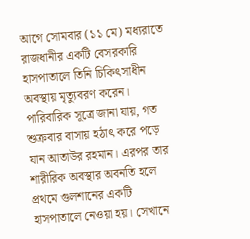আগে সোমবার (১১ মে) মধ্যরাতে রাজধানীর একটি বেসরকারি হাসপাতালে তিনি চিকিৎসাধীন অবস্থায় মৃত্যুবরণ করেন।
পারিবারিক সূত্রে জানা যায়, গত শুক্রবার বাসায় হঠাৎ করে পড়ে যান আতাউর রহমান। এরপর তার শারীরিক অবস্থার অবনতি হলে প্রথমে গুলশানের একটি হাসপাতালে নেওয়া হয়। সেখানে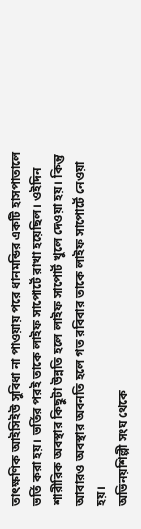তাৎক্ষণিক আইসিইউ সুবিধা না পাওয়ায় পরে ধানমন্ডির একটি হাসপাতালে ভর্তি করা হয়। ভর্তির পরই তাকে লাইফ সাপোর্টে রাখা হয়েছিল। ওইদিন শারীরিক অবস্থার কিছুটা উন্নতি হলে লাইফ সাপোর্ট খুলে দেওয়া হয়। কিন্তু আবারও অবস্থার অবনতি হলে গত রবিবার তাকে লাইফ সাপোর্টে নেওয়া হয়।
অভিনয়শিল্পী সংঘ থেকে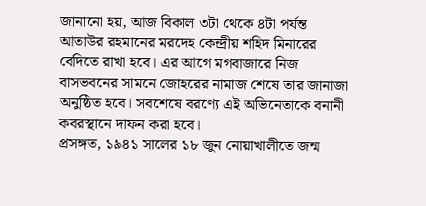জানানো হয়, আজ বিকাল ৩টা থেকে ৪টা পর্যন্ত আতাউর রহমানের মরদেহ কেন্দ্রীয় শহিদ মিনারের বেদিতে রাখা হবে। এর আগে মগবাজারে নিজ বাসভবনের সামনে জোহরের নামাজ শেষে তার জানাজা অনুষ্ঠিত হবে। সবশেষে বরণ্যে এই অভিনেতাকে বনানী কবরস্থানে দাফন করা হবে।
প্রসঙ্গত, ১৯৪১ সালের ১৮ জুন নোয়াখালীতে জন্ম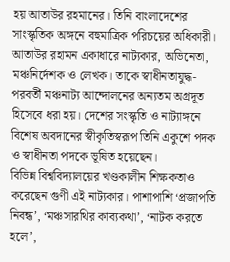হয় আতাউর রহমানের। তিনি বাংলাদেশের সাংস্কৃতিক অঙ্গনে বহুমাত্রিক পরিচয়ের অধিকারী।
আতাউর রহামন একাধারে নাট্যকার, অভিনেতা, মঞ্চনির্দেশক ও লেখক। তাকে স্বাধীনতাযুদ্ধ-পরবর্তী মঞ্চনাট্য আন্দোলনের অন্যতম অগ্রদূত হিসেবে ধরা হয়। দেশের সংস্কৃতি ও নাট্যাঙ্গনে বিশেষ অবদানের স্বীকৃতিস্বরূপ তিনি একুশে পদক ও স্বাধীনতা পদকে ভূষিত হয়েছেন।
বিভিন্ন বিশ্ববিদ্যালয়ের খণ্ডকালীন শিক্ষকতাও করেছেন গুণী এই নাট্যকার। পাশাপাশি ‘প্রজাপতি নিবন্ধ’, ‘মঞ্চসারথির কাব্যকথা’, ‘নাটক করতে হলে’,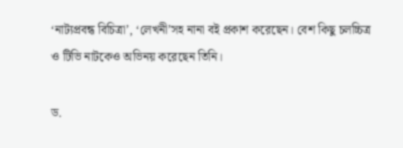‘নাট্যপ্রবন্ধ বিচিত্রা’, ‘লেখনী’সহ নানা বই প্রকাশ করেছেন। বেশ কিছু চলচ্চিত্র ও টিভি নাটকেও অভিনয় করেছেন তিনি।

ড.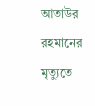আতাউর রহমানের মৃত্যুতে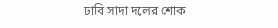ঢাবি সাদা দলের শোক